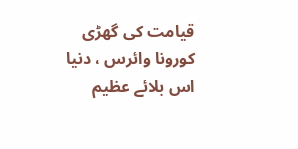قیامت کی گھڑی
کورونا وائرس ، دنیا اس بلائے عظیم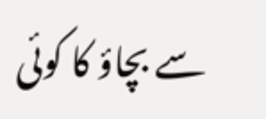سے بچاؤ کا کوئی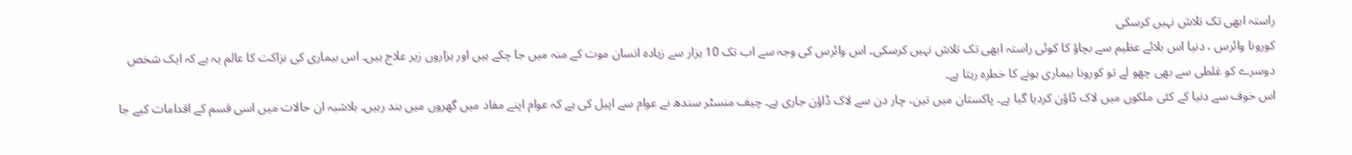راستہ ابھی تک تلاش نہیں کرسکی
کورونا وائرس ، دنیا اس بلائے عظیم سے بچاؤ کا کوئی راستہ ابھی تک تلاش نہیں کرسکی۔ اس وائرس کی وجہ سے اب تک 10 ہزار سے زیادہ انسان موت کے منہ میں جا چکے ہیں اور ہزاروں زیر علاج ہیں۔ اس بیماری کی نزاکت کا عالم یہ ہے کہ ایک شخص دوسرے کو غلطی سے بھی چھو لے تو کورونا بیماری ہونے کا خطرہ رہتا ہے۔
اس خوف سے دنیا کے کئی ملکوں میں لاک ڈاؤن کردیا گیا ہے۔ پاکستان میں تین، چار دن سے لاک ڈاؤن جاری ہے۔ چیف منسٹر سندھ نے عوام سے اپیل کی ہے کہ عوام اپنے مفاد میں گھروں میں بند رہیں۔ بلاشبہ ان حالات میں اسی قسم کے اقدامات کیے جا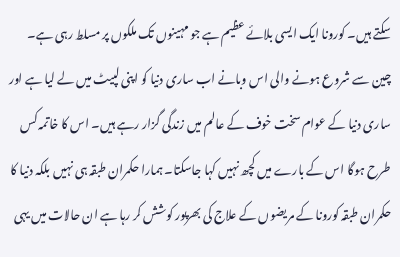سکتے ہیں۔ کورونا ایک ایسی بلائے عظیم ہے جو مہینوں تک ملکوں پر مسلط رہی ہے۔
چین سے شروع ہونے والی اس وبانے اب ساری دنیا کو اپنی لپیٹ میں لے لیا ہے اور ساری دنیا کے عوام سخت خوف کے عالم میں زندگی گزار رہے ہیں۔ اس کا خاتمہ کس طرح ہوگا اس کے بارے میں کچھ نہیں کہا جاسکتا۔ ہمارا حکمران طبقہ ہی نہیں بلکہ دنیا کا حکمران طبقہ کورونا کے مریضوں کے علاج کی بھرپور کوشش کر رہا ہے ان حالات میں یہی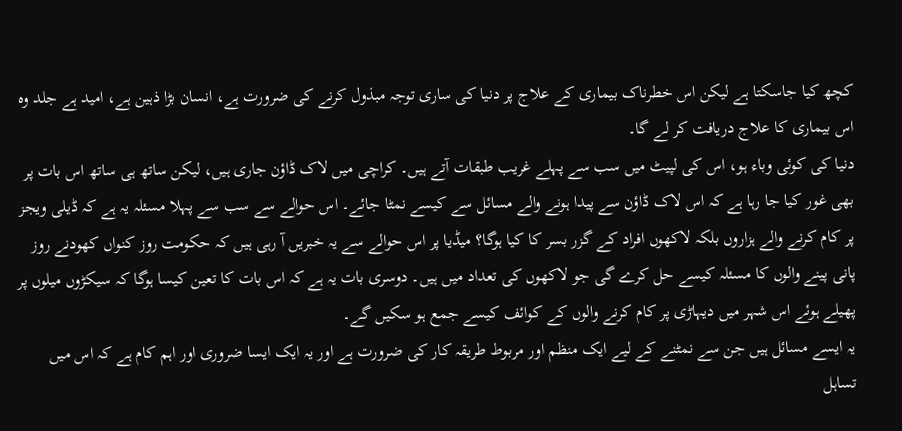کچھ کیا جاسکتا ہے لیکن اس خطرناک بیماری کے علاج پر دنیا کی ساری توجہ مبذول کرنے کی ضرورت ہے، انسان بڑا ذہین ہے، امید ہے جلد وہ اس بیماری کا علاج دریافت کر لے گا۔
دنیا کی کوئی وباء ہو، اس کی لپیٹ میں سب سے پہلے غریب طبقات آتے ہیں۔ کراچی میں لاک ڈاؤن جاری ہیں، لیکن ساتھ ہی ساتھ اس بات پر بھی غور کیا جا رہا ہے کہ اس لاک ڈاؤن سے پیدا ہونے والے مسائل سے کیسے نمٹا جائے۔ اس حوالے سے سب سے پہلا مسئلہ یہ ہے کہ ڈیلی ویجز پر کام کرنے والے ہزاروں بلکہ لاکھوں افراد کے گزر بسر کا کیا ہوگا؟ میڈیا پر اس حوالے سے یہ خبریں آ رہی ہیں کہ حکومت روز کنواں کھودنے روز پانی پینے والوں کا مسئلہ کیسے حل کرے گی جو لاکھوں کی تعداد میں ہیں۔ دوسری بات یہ ہے کہ اس بات کا تعین کیسا ہوگا کہ سیکڑوں میلوں پر پھیلے ہوئے اس شہر میں دیہاڑی پر کام کرنے والوں کے کوائف کیسے جمع ہو سکیں گے۔
یہ ایسے مسائل ہیں جن سے نمٹنے کے لیے ایک منظم اور مربوط طریقہ کار کی ضرورت ہے اور یہ ایک ایسا ضروری اور اہم کام ہے کہ اس میں تساہل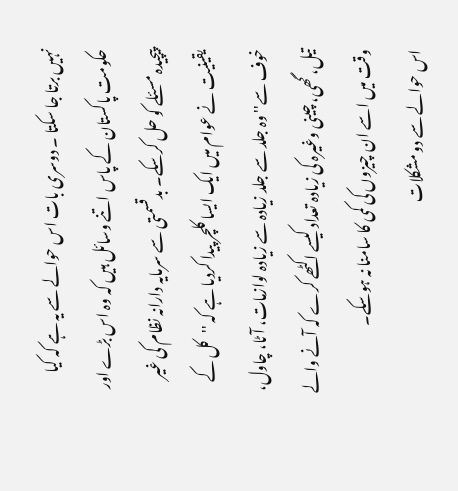نہیں برتا جا سکتا ۔ دوسری بات اس حوالے سے یہ ہے کہ کیا حکومت پاکستان کے پاس اتنے وسائل ہیں کہ وہ اس بڑے اور پیچیدہ مسئلے کو حل کرسکے۔ بدقسمتی سے سرمایہ دارانہ نظام کی غیر یقینیت نے عوام میں ایک ایسا کلچر پیدا کردیا ہے کہ ''کل کے خوف سے'' وہ جلد سے جلد زیادہ سے زیادہ لوازمات، آٹا، چاول، تیل، گھی، چینی وغیرہ کی زیادہ تعداد کیسے اکٹھے کرے کہ آنے والے وقت میں اسے ان چیزوں کی کمی کا سامنا نہ ہوسکے۔
اس حوالے سے دو مشکلات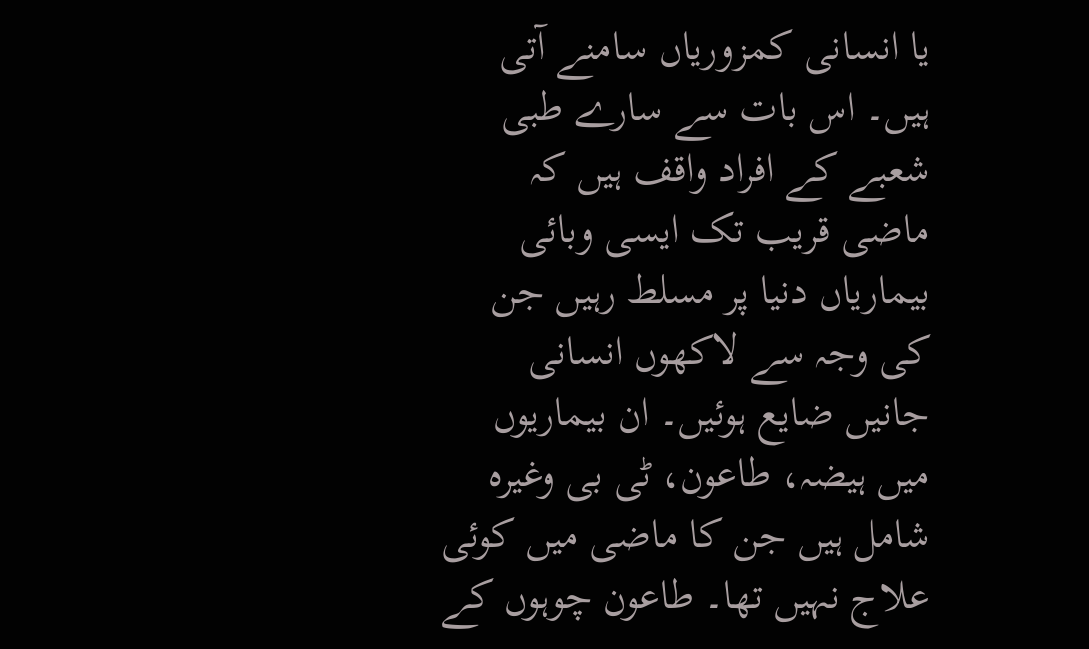یا انسانی کمزوریاں سامنے آتی ہیں۔ اس بات سے سارے طبی شعبے کے افراد واقف ہیں کہ ماضی قریب تک ایسی وبائی بیماریاں دنیا پر مسلط رہیں جن کی وجہ سے لاکھوں انسانی جانیں ضایع ہوئیں۔ ان بیماریوں میں ہیضہ، طاعون، ٹی بی وغیرہ شامل ہیں جن کا ماضی میں کوئی علاج نہیں تھا۔ طاعون چوہوں کے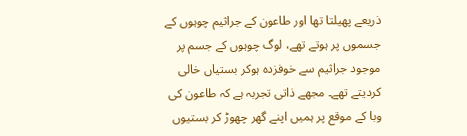ذریعے پھیلتا تھا اور طاعون کے جراثیم چوہوں کے جسموں پر ہوتے تھے، لوگ چوہوں کے جسم پر موجود جراثیم سے خوفزدہ ہوکر بستیاں خالی کردیتے تھے۔ مجھے ذاتی تجربہ ہے کہ طاعون کی وبا کے موقع پر ہمیں اپنے گھر چھوڑ کر بستیوں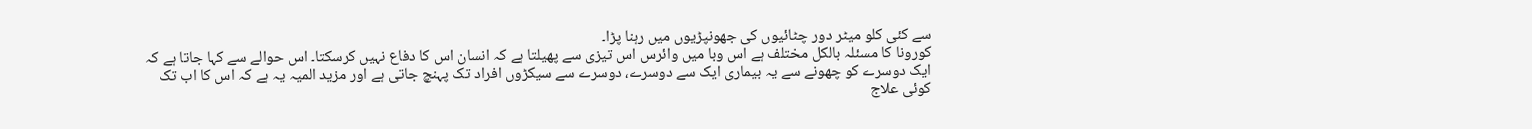سے کئی کلو میٹر دور چٹائیوں کی جھونپڑیوں میں رہنا پڑا۔
کورونا کا مسئلہ بالکل مختلف ہے اس وبا میں وائرس اس تیزی سے پھیلتا ہے کہ انسان اس کا دفاع نہیں کرسکتا۔ اس حوالے سے کہا جاتا ہے کہ ایک دوسرے کو چھونے سے یہ بیماری ایک سے دوسرے، دوسرے سے سیکڑوں افراد تک پہنچ جاتی ہے اور مزید المیہ یہ ہے کہ اس کا اب تک کوئی علاج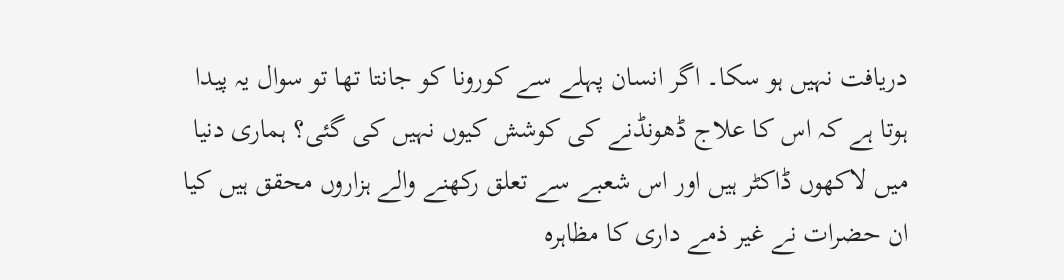دریافت نہیں ہو سکا۔ اگر انسان پہلے سے کورونا کو جانتا تھا تو سوال یہ پیدا ہوتا ہے کہ اس کا علاج ڈھونڈنے کی کوشش کیوں نہیں کی گئی؟ ہماری دنیا میں لاکھوں ڈاکٹر ہیں اور اس شعبے سے تعلق رکھنے والے ہزاروں محقق ہیں کیا ان حضرات نے غیر ذمے داری کا مظاہرہ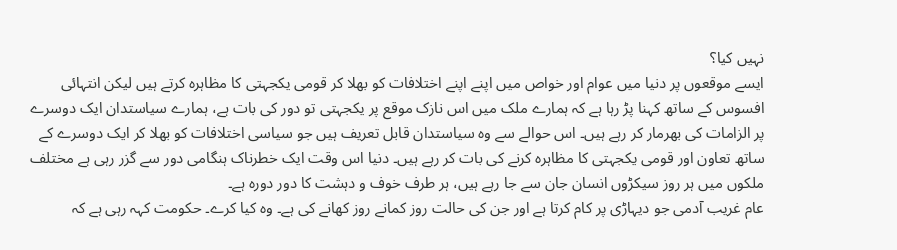نہیں کیا؟
ایسے موقعوں پر دنیا میں عوام اور خواص میں اپنے اپنے اختلافات کو بھلا کر قومی یکجہتی کا مظاہرہ کرتے ہیں لیکن انتہائی افسوس کے ساتھ کہنا پڑ رہا ہے کہ ہمارے ملک میں اس نازک موقع پر یکجہتی تو دور کی بات ہے، ہمارے سیاستدان ایک دوسرے پر الزامات کی بھرمار کر رہے ہیں۔ اس حوالے سے وہ سیاستدان قابل تعریف ہیں جو سیاسی اختلافات کو بھلا کر ایک دوسرے کے ساتھ تعاون اور قومی یکجہتی کا مظاہرہ کرنے کی بات کر رہے ہیں۔ دنیا اس وقت ایک خطرناک ہنگامی دور سے گزر رہی ہے مختلف ملکوں میں ہر روز سیکڑوں انسان جان سے جا رہے ہیں، ہر طرف خوف و دہشت کا دور دورہ ہے۔
عام غریب آدمی جو دیہاڑی پر کام کرتا ہے اور جن کی حالت روز کمانے روز کھانے کی ہے۔ وہ کیا کرے۔ حکومت کہہ رہی ہے کہ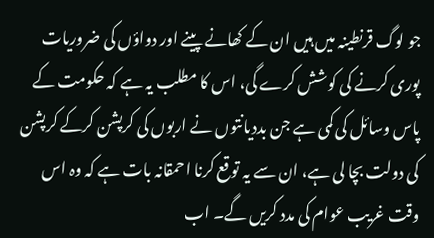جو لوگ قرنطینہ میں ہیں ان کے کھانے پینے اور دواؤں کی ضروریات پوری کرنے کی کوشش کرے گی، اس کا مطلب یہ ہے کہ حکومت کے پاس وسائل کی کمی ہے جن بددیانتوں نے اربوں کی کرپشن کرکے کرپشن کی دولت بچا لی ہے، ان سے یہ توقع کرنا احمقانہ بات ہے کہ وہ اس وقت غریب عوام کی مدد کریں گے۔ اب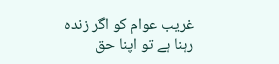غریب عوام کو اگر زندہ رہنا ہے تو اپنا حق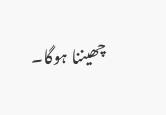چھیننا ہوگا۔